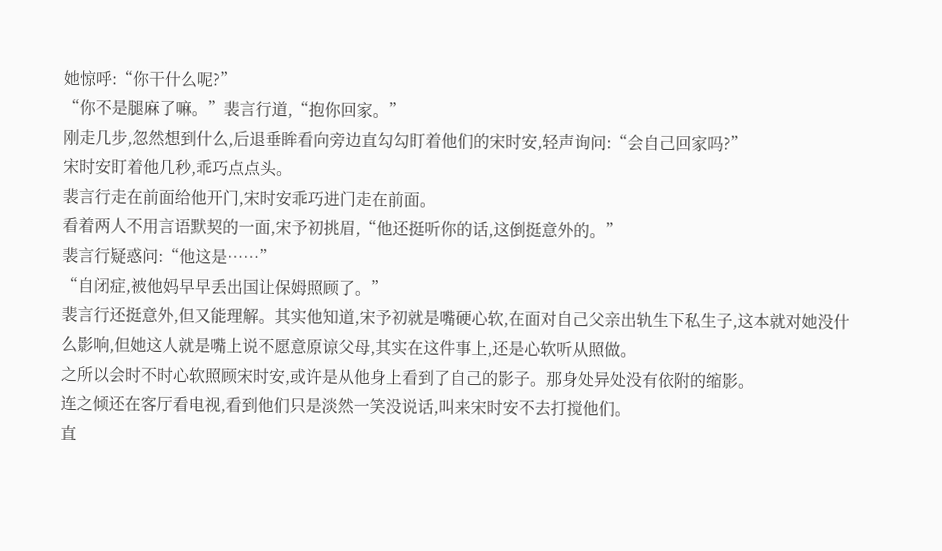她惊呼:“你干什么呢?”
“你不是腿麻了嘛。”裴言行道,“抱你回家。”
刚走几步,忽然想到什么,后退垂眸看向旁边直勾勾盯着他们的宋时安,轻声询问:“会自己回家吗?”
宋时安盯着他几秒,乖巧点点头。
裴言行走在前面给他开门,宋时安乖巧进门走在前面。
看着两人不用言语默契的一面,宋予初挑眉,“他还挺听你的话,这倒挺意外的。”
裴言行疑惑问:“他这是……”
“自闭症,被他妈早早丢出国让保姆照顾了。”
裴言行还挺意外,但又能理解。其实他知道,宋予初就是嘴硬心软,在面对自己父亲出轨生下私生子,这本就对她没什么影响,但她这人就是嘴上说不愿意原谅父母,其实在这件事上,还是心软听从照做。
之所以会时不时心软照顾宋时安,或许是从他身上看到了自己的影子。那身处异处没有依附的缩影。
连之倾还在客厅看电视,看到他们只是淡然一笑没说话,叫来宋时安不去打搅他们。
直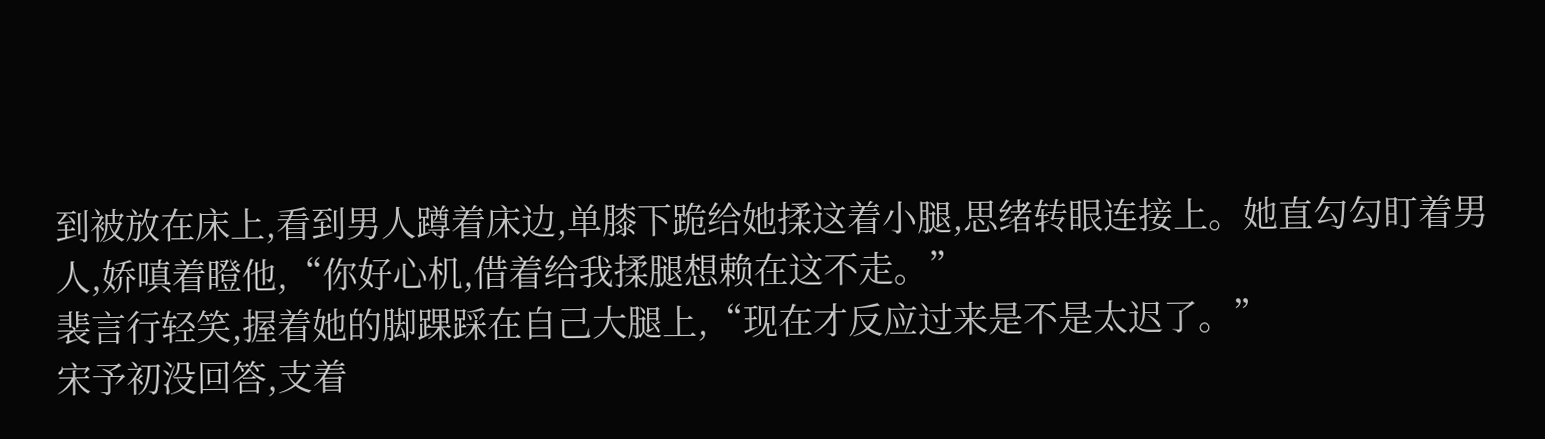到被放在床上,看到男人蹲着床边,单膝下跪给她揉这着小腿,思绪转眼连接上。她直勾勾盯着男人,娇嗔着瞪他,“你好心机,借着给我揉腿想赖在这不走。”
裴言行轻笑,握着她的脚踝踩在自己大腿上,“现在才反应过来是不是太迟了。”
宋予初没回答,支着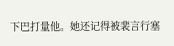下巴打量他。她还记得被裴言行塞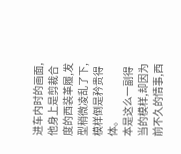进车内时的画面,他身上是剪裁合度的西装革履,发型稍微凌乱了下,模样倒是矜贵得体。
本是这么一副得当的模样,却因为前不久的情事,西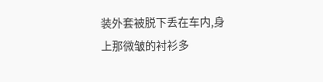装外套被脱下丢在车内,身上那微皱的衬衫多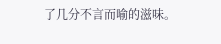了几分不言而喻的滋味。